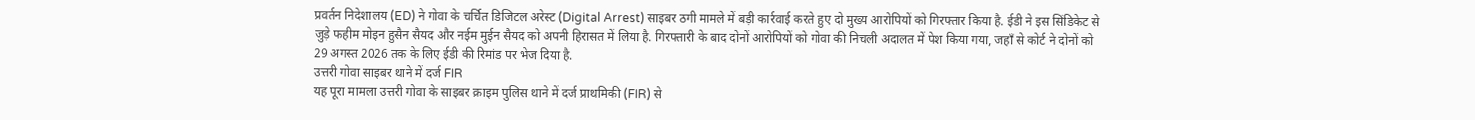प्रवर्तन निदेशालय (ED) ने गोवा के चर्चित डिजिटल अरेस्ट (Digital Arrest) साइबर ठगी मामले में बड़ी कार्रवाई करते हुए दो मुख्य आरोपियों को गिरफ्तार किया है. ईडी ने इस सिंडिकेट से जुड़े फहीम मोइन हुसैन सैयद और नईम मुईन सैयद को अपनी हिरासत में लिया है. गिरफ्तारी के बाद दोनों आरोपियों को गोवा की निचली अदालत में पेश किया गया, जहाँ से कोर्ट ने दोनों को 29 अगस्त 2026 तक के लिए ईडी की रिमांड पर भेज दिया है.
उत्तरी गोवा साइबर थाने में दर्ज FIR
यह पूरा मामला उत्तरी गोवा के साइबर क्राइम पुलिस थाने में दर्ज प्राथमिकी (FIR) से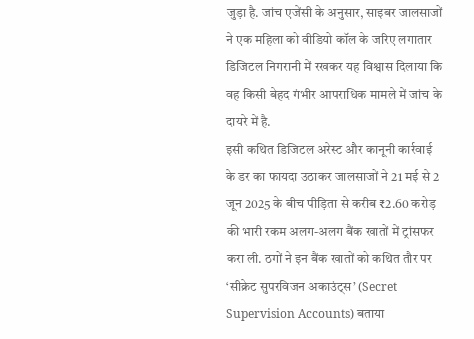जुड़ा है. जांच एजेंसी के अनुसार, साइबर जालसाजों ने एक महिला को वीडियो कॉल के जरिए लगातार डिजिटल निगरानी में रखकर यह विश्वास दिलाया कि वह किसी बेहद गंभीर आपराधिक मामले में जांच के दायरे में है.
इसी कथित डिजिटल अरेस्ट और कानूनी कार्रवाई के डर का फायदा उठाकर जालसाजों ने 21 मई से 2 जून 2025 के बीच पीड़िता से करीब ₹2.60 करोड़ की भारी रकम अलग-अलग बैंक खातों में ट्रांसफर करा ली. ठगों ने इन बैंक खातों को कथित तौर पर ‘सीक्रेट सुपरविजन अकाउंट्स’ (Secret Supervision Accounts) बताया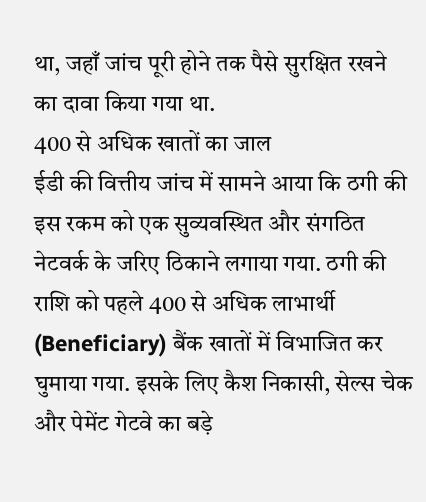था, जहाँ जांच पूरी होने तक पैसे सुरक्षित रखने का दावा किया गया था.
400 से अधिक खातों का जाल
ईडी की वित्तीय जांच में सामने आया कि ठगी की इस रकम को एक सुव्यवस्थित और संगठित नेटवर्क के जरिए ठिकाने लगाया गया. ठगी की राशि को पहले 400 से अधिक लाभार्थी (Beneficiary) बैंक खातों में विभाजित कर घुमाया गया. इसके लिए कैश निकासी, सेल्स चेक और पेमेंट गेटवे का बड़े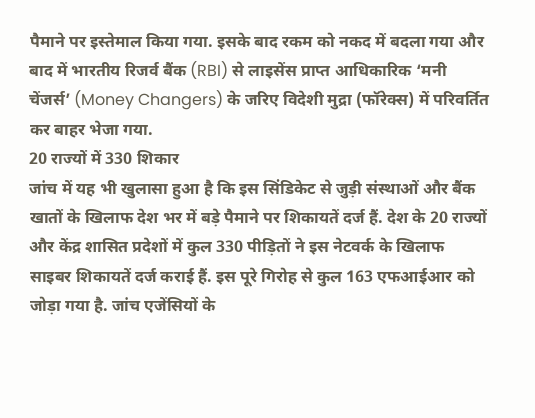पैमाने पर इस्तेमाल किया गया. इसके बाद रकम को नकद में बदला गया और बाद में भारतीय रिजर्व बैंक (RBI) से लाइसेंस प्राप्त आधिकारिक ‘मनी चेंजर्स’ (Money Changers) के जरिए विदेशी मुद्रा (फॉरेक्स) में परिवर्तित कर बाहर भेजा गया.
20 राज्यों में 330 शिकार
जांच में यह भी खुलासा हुआ है कि इस सिंडिकेट से जुड़ी संस्थाओं और बैंक खातों के खिलाफ देश भर में बड़े पैमाने पर शिकायतें दर्ज हैं. देश के 20 राज्यों और केंद्र शासित प्रदेशों में कुल 330 पीड़ितों ने इस नेटवर्क के खिलाफ साइबर शिकायतें दर्ज कराई हैं. इस पूरे गिरोह से कुल 163 एफआईआर को जोड़ा गया है. जांच एजेंसियों के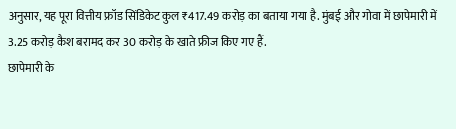अनुसार, यह पूरा वित्तीय फ्रॉड सिंडिकेट कुल ₹417.49 करोड़ का बताया गया है. मुंबई और गोवा में छापेमारी में 3.25 करोड़ कैश बरामद कर 30 करोड़ के खाते फ्रीज किए गए हैं.
छापेमारी के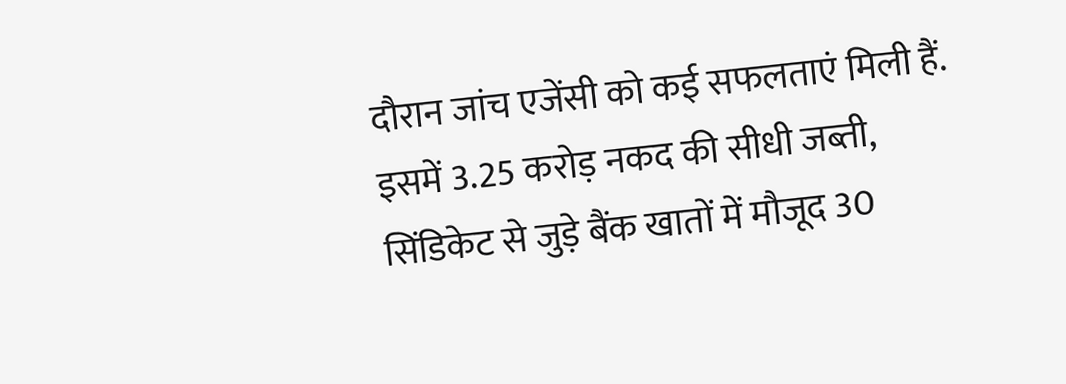दौरान जांच एजेंसी को कई सफलताएं मिली हैं. इसमें 3.25 करोड़ नकद की सीधी जब्ती, सिंडिकेट से जुड़े बैंक खातों में मौजूद 30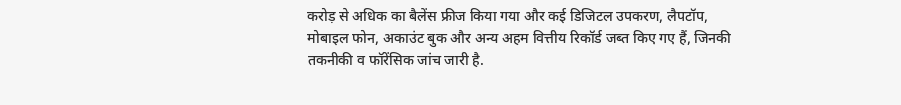करोड़ से अधिक का बैलेंस फ्रीज किया गया और कई डिजिटल उपकरण, लैपटॉप, मोबाइल फोन, अकाउंट बुक और अन्य अहम वित्तीय रिकॉर्ड जब्त किए गए हैं, जिनकी तकनीकी व फॉरेंसिक जांच जारी है.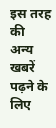इस तरह की अन्य खबरें पढ़ने के लिए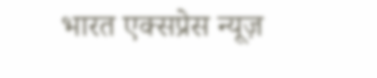भारत एक्सप्रेस न्यूज़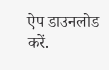ऐप डाउनलोड करें.